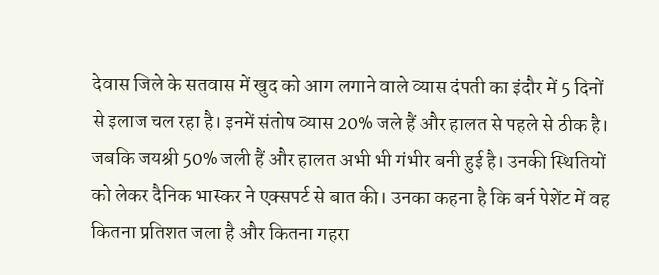देवास जिले के सतवास में खुद को आग लगाने वाले व्यास दंपती का इंदौर में 5 दिनों से इलाज चल रहा है। इनमें संतोष व्यास 20% जले हैं और हालत से पहले से ठीक है। जबकि जयश्री 50% जली हैं और हालत अभी भी गंभीर बनी हुई है। उनकी स्थितियों को लेकर दैनिक भास्कर ने एक्सपर्ट से बात की। उनका कहना है कि बर्न पेशेंट में वह कितना प्रतिशत जला है और कितना गहरा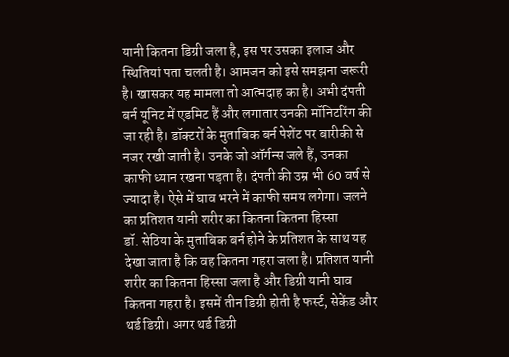यानी कितना डिग्री जला है, इस पर उसका इलाज और स्थितियां पता चलती है। आमजन को इसे समझना जरूरी है। खासकर यह मामला तो आत्मदाह का है। अभी दंपती बर्न यूनिट में एडमिट हैं और लगातार उनकी मॉनिटरिंग की जा रही है। डॉक्टरों के मुताबिक बर्न पेशेंट पर बारीकी से नजर रखी जाती है। उनके जो ऑर्गन्स जले हैं, उनका काफी ध्यान रखना पड़ता है। दंपती की उम्र भी 60 वर्ष से ज्यादा है। ऐसे में घाव भरने में काफी समय लगेगा। जलने का प्रतिशत यानी शरीर का कितना कितना हिस्सा
डॉ. सेठिया के मुताबिक बर्न होने के प्रतिशत के साथ यह देखा जाता है कि वह कितना गहरा जला है। प्रतिशत यानी शरीर का कितना हिस्सा जला है और डिग्री यानी घाव कितना गहरा है। इसमें तीन डिग्री होती है फर्स्ट, सेकेंड और थर्ड डिग्री। अगर थर्ड डिग्री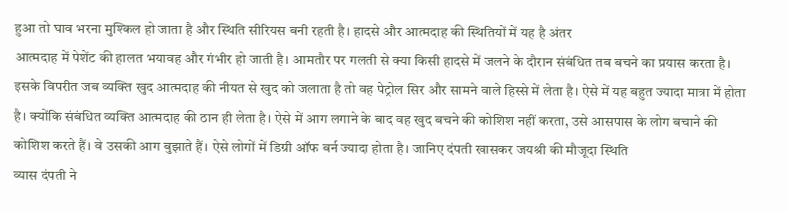हुआ तो घाव भरना मुश्किल हो जाता है और स्थिति सीरियस बनी रहती है। हादसे और आत्मदाह की स्थितियों में यह है अंतर
आत्मदाह में पेशेंट की हालत भयावह और गंभीर हो जाती है। आमतौर पर गलती से क्या किसी हादसे में जलने के दौरान संबंधित तब बचने का प्रयास करता है। इसके विपरीत जब व्यक्ति खुद आत्मदाह की नीयत से खुद को जलाता है तो वह पेट्रोल सिर और सामने वाले हिस्से में लेता है। ऐसे में यह बहुत ज्यादा मात्रा में होता है। क्योंकि संबंधित व्यक्ति आत्मदाह की ठान ही लेता है। ऐसे में आग लगाने के बाद वह खुद बचने की कोशिश नहीं करता, उसे आसपास के लोग बचाने की कोशिश करते हैं। वे उसकी आग बुझाते हैं। ऐसे लोगों में डिग्री ऑफ बर्न ज्यादा होता है। जानिए दंपती खासकर जयश्री की मौजूदा स्थिति
व्यास दंपती ने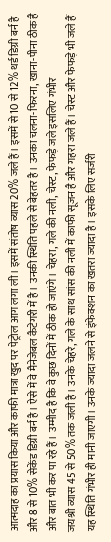आत्मदाह का प्रयास किया और काफी मात्रा खुद पर पेट्रोल आग लगा ली। इसमें संतोष व्यास 20% जले हैं। इसमें से 10 से 12% थर्ड डिग्री बर्न है और 8 से 10% सेकेंड डिग्री बर्न है। ऐसे में वे मैनेजेबल कैटेगरी में है। उनकी स्थिति पहले से बेहतर है। उनका चलना-फिरना, खाना-पीना ठीक है और बात भी कर पा रहे हैं। उम्मीद है कि वे कुछ दिनों में ठीक हो जाएंगे। चेहरा, गले की नली, चेस्ट, फेफड़े जले इसलिए गंभीर
जयश्री व्यास 45 से 50% तक जली है। उनके चेहरे, गले के साथ सांस की नली में काफी सूजन है और गहरा जले हैं। चेस्ट और फेफड़े भी जले हैं यह स्थिति गंभीर ही मानी जाएगी। उनके ज्यादा जलने से इंफेक्शन का खतरा ज्यादा है। इसके लिए सर्जरी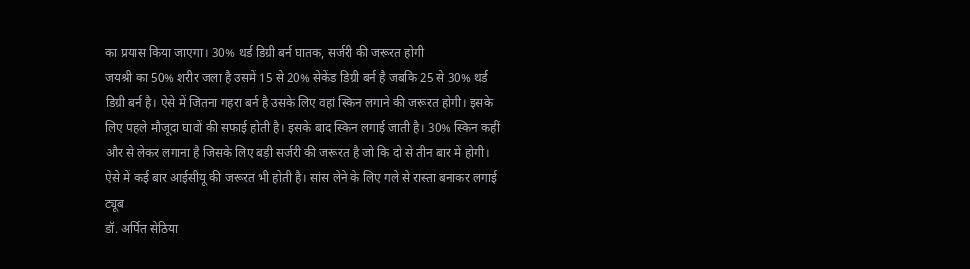का प्रयास किया जाएगा। 30% थर्ड डिग्री बर्न घातक, सर्जरी की जरूरत होगी
जयश्री का 50% शरीर जला है उसमें 15 से 20% सेकेंड डिग्री बर्न है जबकि 25 से 30% थर्ड डिग्री बर्न है। ऐसे में जितना गहरा बर्न है उसके लिए वहां स्किन लगाने की जरूरत होगी। इसके लिए पहले मौजूदा घावों की सफाई होती है। इसके बाद स्किन लगाई जाती है। 30% स्किन कहीं और से लेकर लगाना है जिसके लिए बड़ी सर्जरी की जरूरत है जो कि दो से तीन बार में होगी। ऐसे में कई बार आईसीयू की जरूरत भी होती है। सांस लेने के लिए गले से रास्ता बनाकर लगाई ट्यूब
डॉ. अर्पित सेठिया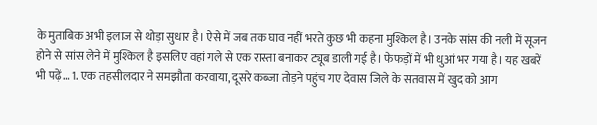के मुताबिक अभी इलाज से थोड़ा सुधार है। ऐसे में जब तक घाव नहीं भरते कुछ भी कहना मुश्किल है। उनके सांस की नली में सूजन होने से सांस लेने में मुश्किल है इसलिए वहां गले से एक रास्ता बनाकर ट्यूब डाली गई है। फेफड़ों में भी धुआं भर गया है। यह खबरें भी पढ़ें… 1. एक तहसीलदार ने समझौता करवाया, दूसरे कब्जा तोड़ने पहुंच गए देवास जिले के सतवास में खुद को आग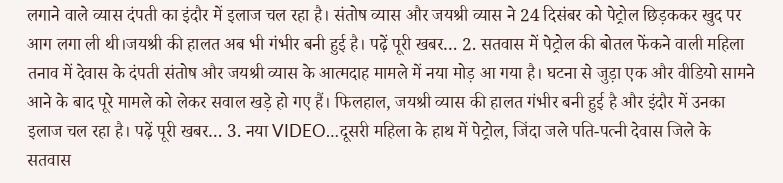लगाने वाले व्यास दंपती का इंदौर में इलाज चल रहा है। संतोष व्यास और जयश्री व्यास ने 24 दिसंबर को पेट्रोल छिड़ककर खुद पर आग लगा ली थी।जयश्री की हालत अब भी गंभीर बनी हुई है। पढ़ें पूरी खबर… 2. सतवास में पेट्रोल की बोतल फेंकने वाली महिला तनाव में देवास के दंपती संतोष और जयश्री व्यास के आत्मदाह मामले में नया मोड़ आ गया है। घटना से जुड़ा एक और वीडियो सामने आने के बाद पूरे मामले को लेकर सवाल खड़े हो गए हैं। फिलहाल, जयश्री व्यास की हालत गंभीर बनी हुई है और इंदौर में उनका इलाज चल रहा है। पढ़ें पूरी खबर… 3. नया VIDEO…दूसरी महिला के हाथ में पेट्रोल, जिंदा जले पति-पत्नी देवास जिले के सतवास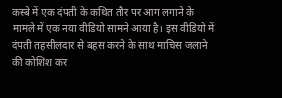कस्बे में एक दंपती के कथित तौर पर आग लगाने के मामले में एक नया वीडियो सामने आया है। इस वीडियो में दंपती तहसीलदार से बहस करने के साथ माचिस जलाने की कोशिश कर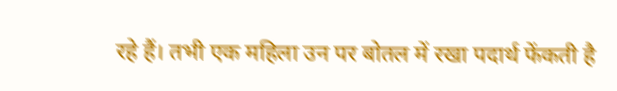रहे हैं। तभी एक महिला उन पर बोतल में रखा पदार्थ फेंकती है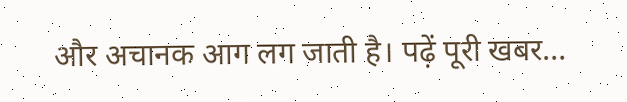और अचानक आग लग जाती है। पढ़ें पूरी खबर…